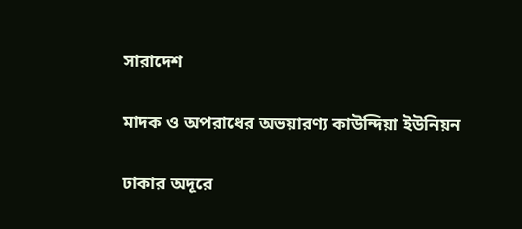সারাদেশ

মাদক ও অপরাধের অভয়ারণ্য কাউন্দিয়া ইউনিয়ন

ঢাকার অদূরে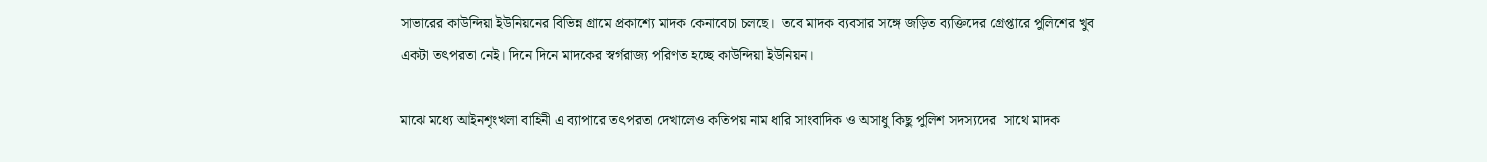সাভারের কাউন্দিয়া ইউনিয়নের বিভিন্ন গ্রামে প্রকাশ্যে মাদক কেনাবেচা চলছে।  তবে মাদক ব্যবসার সঙ্গে জড়িত ব্যক্তিদের গ্রেপ্তারে পুলিশের খুব একটা তৎপরতা নেই। দিনে দিনে মাদকের স্বর্গরাজ্য পরিণত হচ্ছে কাউন্দিয়া ইউনিয়ন।

মাঝে মধ্যে আইনশৃংখলা বাহিনী এ ব্যাপারে তৎপরতা দেখালেও কতিপয় নাম ধারি সাংবাদিক ও অসাধু কিছু পুলিশ সদস্যদের  সাথে মাদক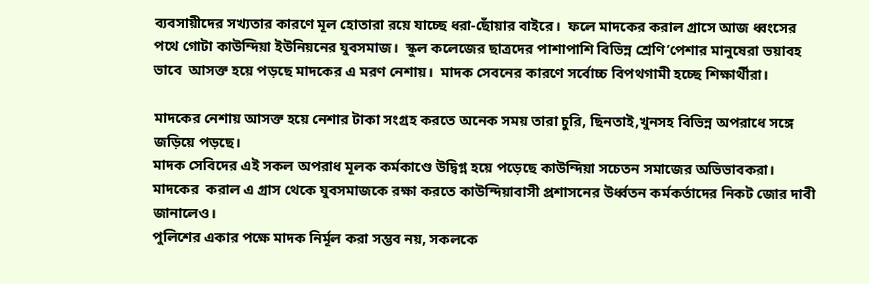ব্যবসায়ীদের সখ্যতার কারণে মূল হোতারা রয়ে যাচ্ছে ধরা-ছোঁয়ার বাইরে।  ফলে মাদকের করাল গ্রাসে আজ ধ্বংসের পথে গোটা কাউন্দিয়া ইউনিয়নের যুবসমাজ।  স্কুল কলেজের ছাত্রদের পাশাপাশি বিভিন্ন শ্রেণি’পেশার মানুষেরা ভয়াবহ ভাবে  আসক্ত হয়ে পড়ছে মাদকের এ মরণ নেশায়।  মাদক সেবনের কারণে সর্বোচ্চ বিপথগামী হচ্ছে শিক্ষার্থীরা।

মাদকের নেশায় আসক্ত হয়ে নেশার টাকা সংগ্রহ করতে অনেক সময় তারা চুরি, ছিনতাই,খুনসহ বিভিন্ন অপরাধে সঙ্গে জড়িয়ে পড়ছে।
মাদক সেবিদের এই সকল অপরাধ মূলক কর্মকাণ্ডে উদ্বিগ্ন হয়ে পড়েছে কাউন্দিয়া সচেতন সমাজের অভিভাবকরা।
মাদকের  করাল এ গ্রাস থেকে যুবসমাজকে রক্ষা করতে কাউন্দিয়াবাসী প্রশাসনের উর্ধ্বতন কর্মকর্তাদের নিকট জোর দাবী জানালেও।
পুলিশের একার পক্ষে মাদক নির্মূল করা সম্ভব নয়, সকলকে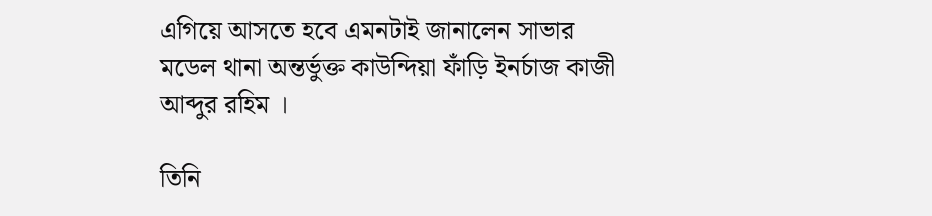এগিয়ে আসতে হবে এমনটাই জানালেন সাভার মডেল থানা অন্তর্ভুক্ত কাউন্দিয়া ফাঁড়ি ইনর্চাজ কাজী আব্দুর রহিম ।

তিনি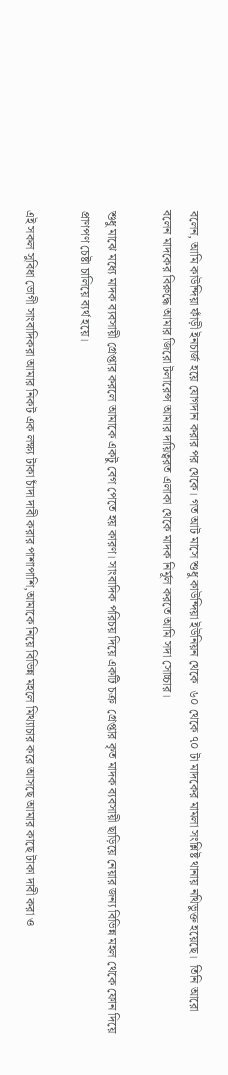বলেন, আমি কাউন্দিয়া ফাঁড়ী ইনচার্জ হয়ে যোগদান করার পর থেকে। গত আট মাসে শুধু কাউন্দিয়া ইউনিয়ন থেকে  ৬০ থেকে ৭০ টা মাদকের মামলা সংশ্লিষ্ট থানায় নথিভুক্ত হয়েছে।  তিনি আরো বলেন মাদকের বিরুদ্ধে আমার জিরো টলারেন্স আমার দায়িত্বরত এলাকা থেকে মাদক নির্মূল করতে আমি সদা সোচ্চার।

শুধু মাঝে মধ্যে মাদক ব্যবসায়ী গ্রেপ্তার করলে আমাকে একটু বেগ পেতে হয় কারণ। সাংবাদিক পরিচয় দিয়ে একটি চক্র  গ্রেপ্তার কৃত মাদক ব্যবসায়ী ছাড়িয়ে নেয়ার জন্য বিভিন্ন মহল থেকে ফোন দিয়ে প্রাণপণ চেষ্টা চালিয়ে ব্যর্থ হয়ে।

এই সকল সুবিধা ভোগী সাংবাদিকরা আমার নিকট এক লক্ষ্য টাকা চাঁদা দাবী করার পাশাপাশি,আমাকে নিয়ে বিভিন্ন মহলে মিথ্যাচার করে আসছে আমার কাছে টাকা দাবী করা ও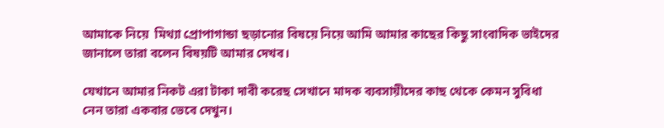আমাকে নিয়ে  মিথ্যা প্রোপাগান্ডা ছড়ানোর বিষয়ে নিয়ে আমি আমার কাছের কিছু সাংবাদিক ভাইদের জানালে তারা বলেন বিষয়টি আমার দেখব।

যেখানে আমার নিকট এরা টাকা দাবী করেছ সেখানে মাদক ব্যবসায়ীদের কাছ থেকে কেমন সুবিধা নেন তারা একবার ভেবে দেখুন।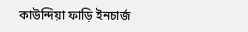কাউন্দিয়া ফাড়ি ইনচার্জ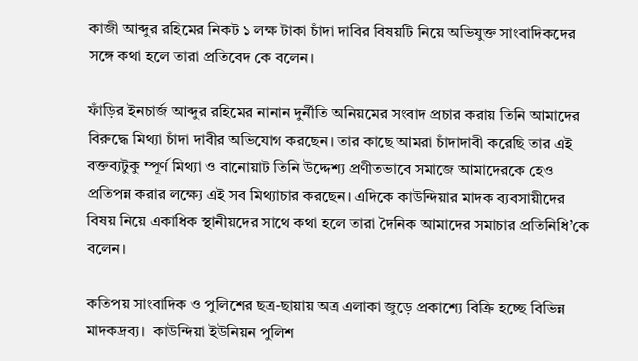কাজী আব্দুর রহিমের নিকট ১ লক্ষ টাকা চাঁদা দাবির বিষয়টি নিয়ে অভিযুক্ত সাংবাদিকদের সঙ্গে কথা হলে তারা প্রতিবেদ কে বলেন।

ফাঁড়ির ইনচার্জ আব্দুর রহিমের নানান দুর্নীতি অনিয়মের সংবাদ প্রচার করায় তিনি আমাদের বিরুদ্ধে মিথ্যা চাঁদা দাবীর অভিযোগ করছেন। তার কাছে আমরা চাঁদাদাবী করেছি তার এই বক্তব্যটুকু ম্পূর্ণ মিথ্যা ও বানোয়াট তিনি উদ্দেশ্য প্রণীতভাবে সমাজে আমাদেরকে হেও প্রতিপন্ন করার লক্ষ্যে এই সব মিথ্যাচার করছেন। এদিকে কাউন্দিয়ার মাদক ব্যবসায়ীদের বিষয় নিয়ে একাধিক স্থানীয়দের সাথে কথা হলে তারা দৈনিক আমাদের সমাচার প্রতিনিধি’কে বলেন।

কতিপয় সাংবাদিক ও পুলিশের ছত্র-ছায়ায় অত্র এলাকা জুড়ে প্রকাশ্যে বিক্রি হচ্ছে বিভিন্ন মাদকদ্রব্য।  কাউন্দিয়া ইউনিয়ন পুলিশ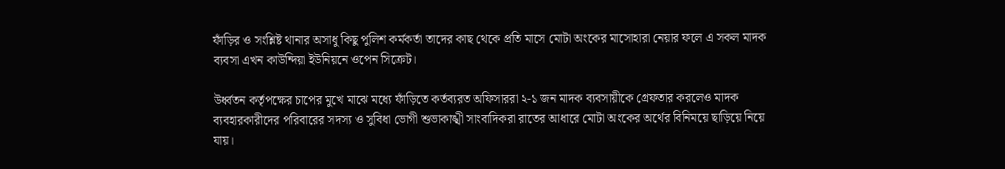ফাঁড়ির ও সংশ্লিষ্ট থানার অসাধু কিছু পুলিশ কর্মকর্তা তাদের কাছ থেকে প্রতি মাসে মোটা অংকের মাসোহারা নেয়ার ফলে এ সকল মাদক ব্যবসা এখন কাউন্দিয়া ইউনিয়নে ওপেন সিক্রেট।

উর্ধ্বতন কর্তৃপক্ষের চাপের মুখে মাঝে মধ্যে ফাঁড়িতে কর্তব্যরত অফিসাররা ২-১ জন মাদক ব্যবসায়ীকে গ্রেফতার করলেও মাদক ব্যবহারকারীদের পরিবারের সদস্য ও সুবিধা ভোগী শুভাকাঙ্খী সাংবাদিকরা রাতের আধারে মোটা অংকের অর্থের বিনিময়ে ছাড়িয়ে নিয়ে যায়।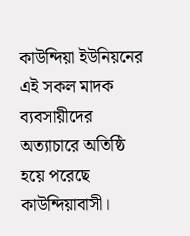কাউন্দিয়া ইউনিয়নের এই সকল মাদক ব্যবসায়ীদের অত্যাচারে অতিষ্ঠি হয়ে পরেছে কাউন্দিয়াবাসী।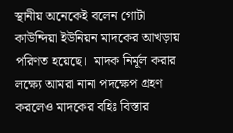স্থানীয় অনেকেই বলেন গোটা কাউন্দিয়া ইউনিয়ন মাদকের আখড়ায় পরিণত হয়েছে।  মাদক নির্মূল করার লক্ষ্যে আমরা নানা পদক্ষেপ গ্রহণ করলেও মাদকের বহিঃ বিস্তার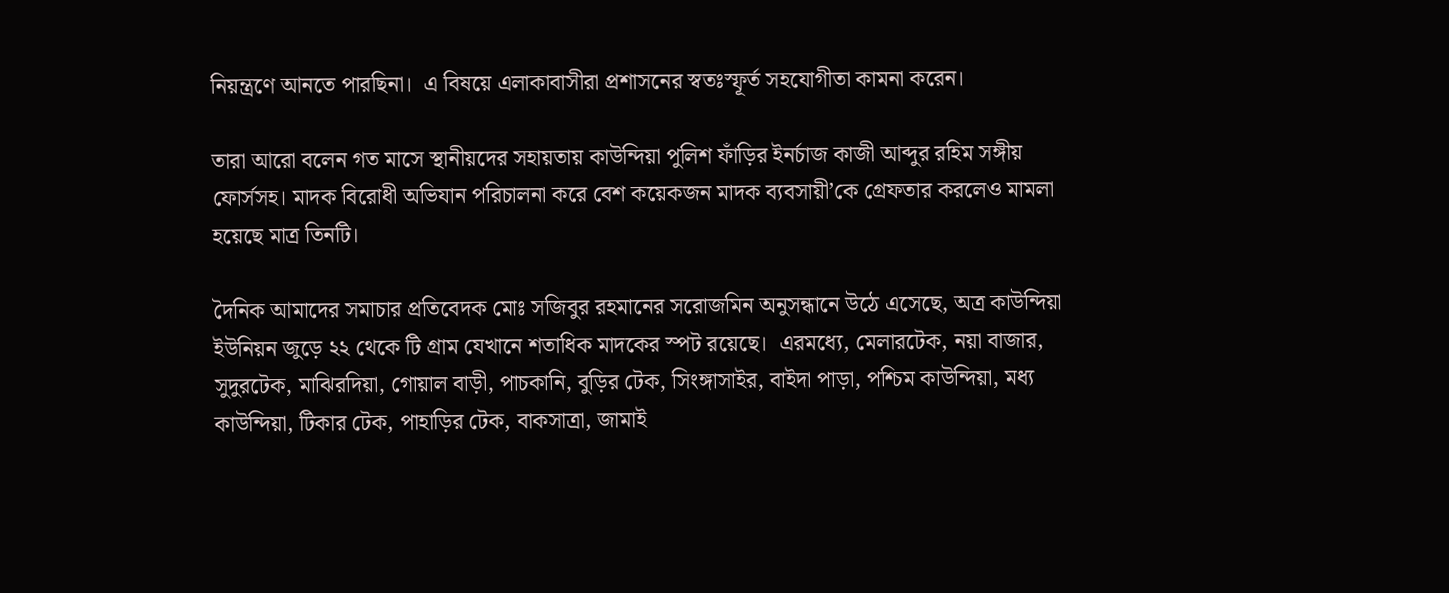নিয়ন্ত্রণে আনতে পারছিনা।  এ বিষয়ে এলাকাবাসীরা প্রশাসনের স্বতঃস্ফূর্ত সহযোগীতা কামনা করেন।

তারা আরো বলেন গত মাসে স্থানীয়দের সহায়তায় কাউন্দিয়া পুলিশ ফাঁড়ির ইনর্চাজ কাজী আব্দুর রহিম সঙ্গীয় ফোর্সসহ। মাদক বিরোধী অভিযান পরিচালনা করে বেশ কয়েকজন মাদক ব্যবসায়ী’কে গ্রেফতার করলেও মামলা হয়েছে মাত্র তিনটি।

দৈনিক আমাদের সমাচার প্রতিবেদক মোঃ সজিবুর রহমানের সরোজমিন অনুসন্ধানে উঠে এসেছে, অত্র কাউন্দিয়া ইউনিয়ন জুড়ে ২২ থেকে টি গ্রাম যেখানে শতাধিক মাদকের স্পট রয়েছে।  এরমধ্যে, মেলারটেক, নয়া বাজার, সুদুরটেক, মাঝিরদিয়া, গোয়াল বাড়ী, পাচকানি, বুড়ির টেক, সিংঙ্গাসাইর, বাইদা পাড়া, পশ্চিম কাউন্দিয়া, মধ্য কাউন্দিয়া, টিকার টেক, পাহাড়ির টেক, বাকসাত্রা, জামাই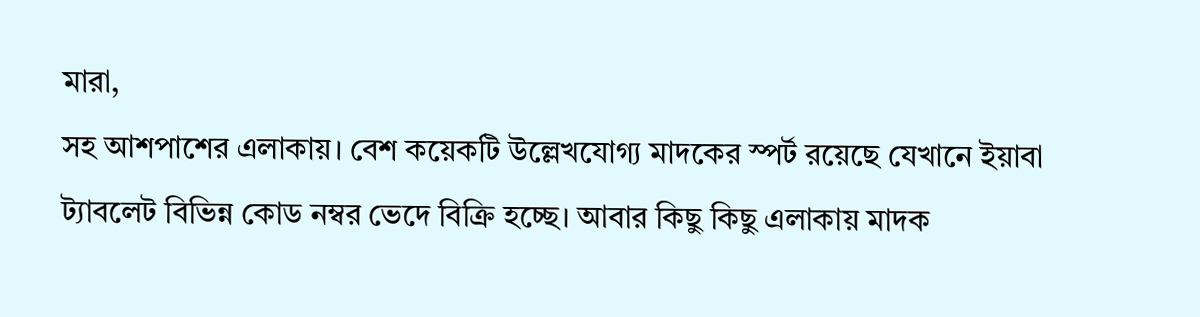মারা,
সহ আশপাশের এলাকায়। বেশ কয়েকটি উল্লেখযোগ্য মাদকের স্পর্ট রয়েছে যেখানে ইয়াবা ট্যাবলেট বিভিন্ন কোড নম্বর ভেদে বিক্রি হচ্ছে। আবার কিছু কিছু এলাকায় মাদক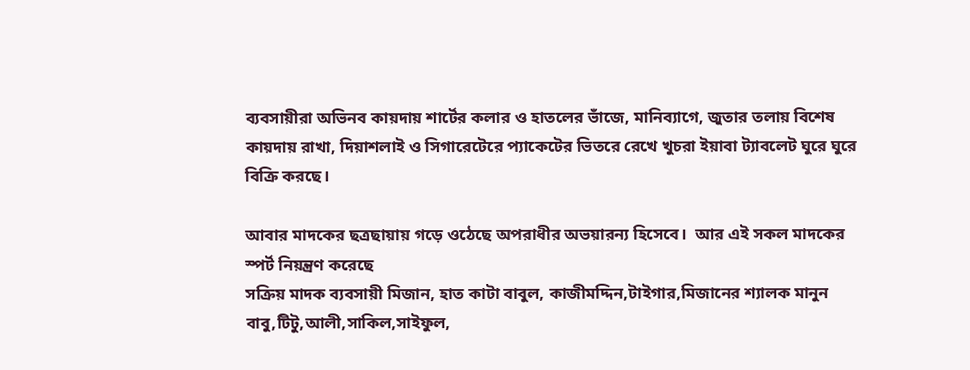ব্যবসায়ীরা অভিনব কায়দায় শার্টের কলার ও হাতলের ভাঁজে, মানিব্যাগে, জুতার তলায় বিশেষ কায়দায় রাখা, দিয়াশলাই ও সিগারেটেরে প্যাকেটের ভিতরে রেখে খুচরা ইয়াবা ট্যাবলেট ঘুরে ঘুরে বিক্রি করছে।

আবার মাদকের ছত্রছায়ায় গড়ে ওঠেছে অপরাধীর অভয়ারন্য হিসেবে।  আর এই সকল মাদকের স্পর্ট নিয়ন্ত্রণ করেছে
সক্রিয় মাদক ব্যবসায়ী মিজান, হাত কাটা বাবুল, কাজীমদ্দিন,টাইগার,মিজানের শ্যালক মানুন বাবু,টিটু,আলী,সাকিল,সাইফুল,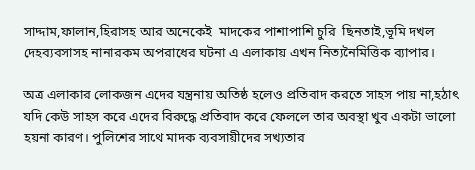সাদ্দাম,ফালান,হিরাসহ আর অনেকেই  মাদকের পাশাপাশি চুরি  ছিনতাই,ভূমি দখল দেহব্যবসাসহ নানারকম অপরাধের ঘটনা এ এলাকায় এখন নিত্যনৈমিত্তিক ব্যাপার।

অত্র এলাকার লোকজন এদের যন্ত্রনায় অতিষ্ঠ হলেও প্রতিবাদ করতে সাহস পায় না,হঠাৎ যদি কেউ সাহস করে এদের বিরুদ্ধে প্রতিবাদ করে ফেললে তার অবস্থা খুব একটা ভালো হয়না কারণ। পুলিশের সাথে মাদক ব্যবসায়ীদের সখ্যতার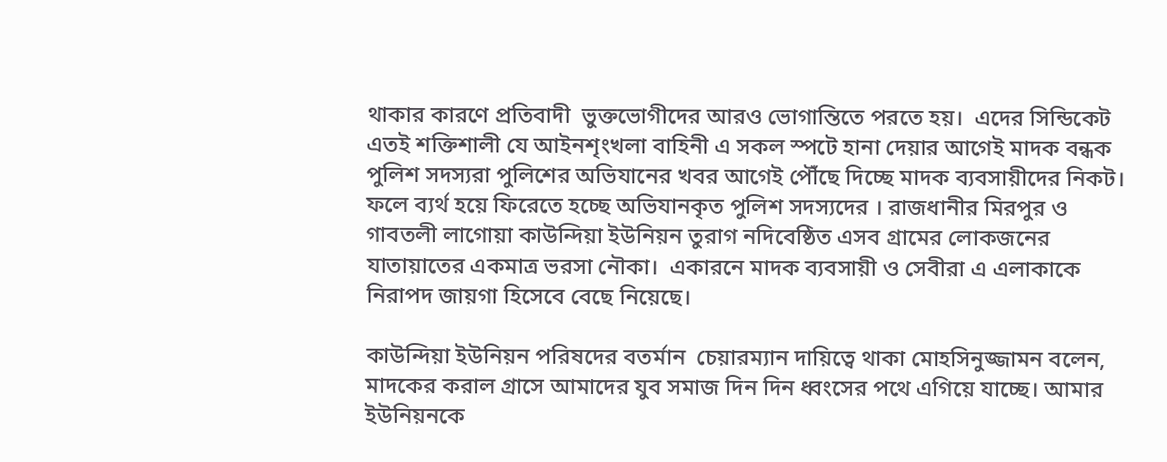থাকার কারণে প্রতিবাদী  ভুক্তভোগীদের আরও ভোগান্তিতে পরতে হয়।  এদের সিন্ডিকেট এতই শক্তিশালী যে আইনশৃংখলা বাহিনী এ সকল স্পটে হানা দেয়ার আগেই মাদক বন্ধক পুলিশ সদস্যরা পুলিশের অভিযানের খবর আগেই পৌঁছে দিচ্ছে মাদক ব্যবসায়ীদের নিকট।  ফলে ব্যর্থ হয়ে ফিরেতে হচ্ছে অভিযানকৃত পুলিশ সদস্যদের । রাজধানীর মিরপুর ও গাবতলী লাগোয়া কাউন্দিয়া ইউনিয়ন তুরাগ নদিবেষ্ঠিত এসব গ্রামের লোকজনের যাতায়াতের একমাত্র ভরসা নৌকা।  একারনে মাদক ব্যবসায়ী ও সেবীরা এ এলাকাকে নিরাপদ জায়গা হিসেবে বেছে নিয়েছে।

কাউন্দিয়া ইউনিয়ন পরিষদের বতর্মান  চেয়ারম্যান দায়িত্বে থাকা মোহসিনুজ্জামন বলেন, মাদকের করাল গ্রাসে আমাদের যুব সমাজ দিন দিন ধ্বংসের পথে এগিয়ে যাচ্ছে। আমার ইউনিয়নকে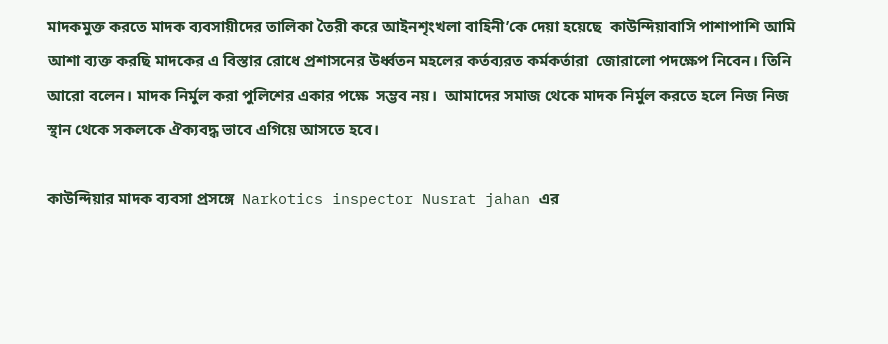মাদকমুক্ত করতে মাদক ব্যবসায়ীদের তালিকা তৈরী করে আইনশৃংখলা বাহিনী’কে দেয়া হয়েছে  কাউন্দিয়াবাসি পাশাপাশি আমি আশা ব্যক্ত করছি মাদকের এ বিস্তার রোধে প্রশাসনের উর্ধ্বতন মহলের কর্তব্যরত কর্মকর্তারা  জোরালো পদক্ষেপ নিবেন। তিনি আরো বলেন। মাদক নির্মুল করা পুলিশের একার পক্ষে  সম্ভব নয়।  আমাদের সমাজ থেকে মাদক নির্মুল করতে হলে নিজ নিজ স্থান থেকে সকলকে ঐক্যবদ্ধ ভাবে এগিয়ে আসতে হবে।

কাউন্দিয়ার মাদক ব্যবসা প্রসঙ্গে  Narkotics inspector Nusrat jahan এর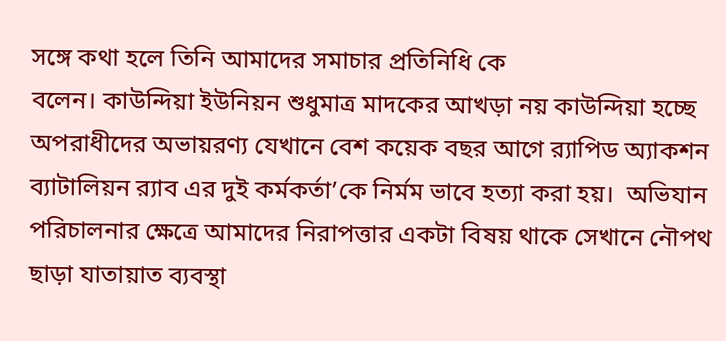সঙ্গে কথা হলে তিনি আমাদের সমাচার প্রতিনিধি কে
বলেন। কাউন্দিয়া ইউনিয়ন শুধুমাত্র মাদকের আখড়া নয় কাউন্দিয়া হচ্ছে অপরাধীদের অভায়রণ্য যেখানে বেশ কয়েক বছর আগে র‍্যাপিড অ্যাকশন ব্যাটালিয়ন র‍্যাব এর দুই কর্মকর্তা’কে নির্মম ভাবে হত্যা করা হয়।  অভিযান পরিচালনার ক্ষেত্রে আমাদের নিরাপত্তার একটা বিষয় থাকে সেখানে নৌপথ ছাড়া যাতায়াত ব্যবস্থা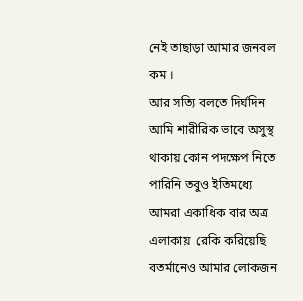নেই তাছাড়া আমার জনবল কম ।
আর সত্যি বলতে দির্ঘদিন আমি শারীরিক ভাবে অসুস্থ থাকায় কোন পদক্ষেপ নিতে পারিনি তবুও ইতিমধ্যে আমরা একাধিক বার অত্র এলাকায়  রেকি করিয়েছি বতর্মানেও আমার লোকজন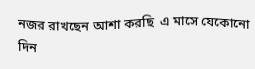নজর রাখছেন আশা করছি  এ মাসে যেকোনো দিন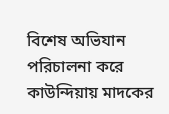বিশেষ অভিযান পরিচালনা করে কাউন্দিয়ায় মাদকের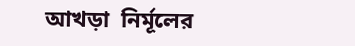আখড়া  নির্মূলের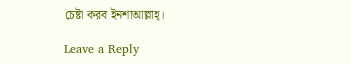চেষ্টা করব ইনশাআল্লাহ্।

Leave a Reply